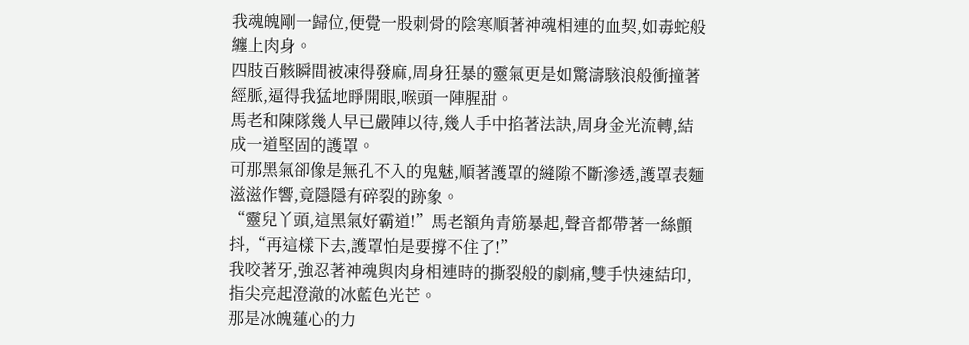我魂魄剛一歸位,便覺一股刺骨的陰寒順著神魂相連的血契,如毒蛇般纏上肉身。
四肢百骸瞬間被凍得發麻,周身狂暴的靈氣更是如驚濤駭浪般衝撞著經脈,逼得我猛地睜開眼,喉頭一陣腥甜。
馬老和陳隊幾人早已嚴陣以待,幾人手中掐著法訣,周身金光流轉,結成一道堅固的護罩。
可那黑氣卻像是無孔不入的鬼魅,順著護罩的縫隙不斷滲透,護罩表麵滋滋作響,竟隱隱有碎裂的跡象。
“靈兒丫頭,這黑氣好霸道!”馬老額角青筋暴起,聲音都帶著一絲顫抖,“再這樣下去,護罩怕是要撐不住了!”
我咬著牙,強忍著神魂與肉身相連時的撕裂般的劇痛,雙手快速結印,指尖亮起澄澈的冰藍色光芒。
那是冰魄蓮心的力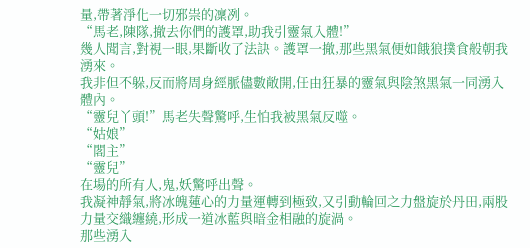量,帶著淨化一切邪祟的凜冽。
“馬老,陳隊,撤去你們的護罩,助我引靈氣入體!”
幾人聞言,對視一眼,果斷收了法訣。護罩一撤,那些黑氣便如餓狼撲食般朝我湧來。
我非但不躲,反而將周身經脈儘數敞開,任由狂暴的靈氣與陰煞黑氣一同湧入體內。
“靈兒丫頭!”馬老失聲驚呼,生怕我被黑氣反噬。
“姑娘”
“閣主”
“靈兒”
在場的所有人,鬼,妖驚呼出聲。
我凝神靜氣,將冰魄蓮心的力量運轉到極致,又引動輪回之力盤旋於丹田,兩股力量交織纏繞,形成一道冰藍與暗金相融的旋渦。
那些湧入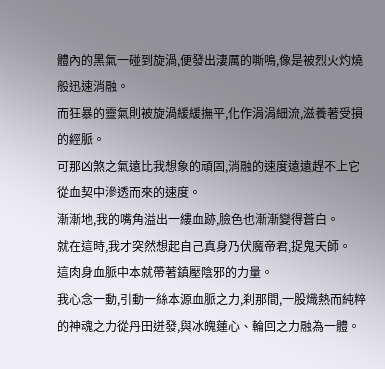體內的黑氣一碰到旋渦,便發出淒厲的嘶鳴,像是被烈火灼燒般迅速消融。
而狂暴的靈氣則被旋渦緩緩撫平,化作涓涓細流,滋養著受損的經脈。
可那凶煞之氣遠比我想象的頑固,消融的速度遠遠趕不上它從血契中滲透而來的速度。
漸漸地,我的嘴角溢出一縷血跡,臉色也漸漸變得蒼白。
就在這時,我才突然想起自己真身乃伏魔帝君,捉鬼天師。
這肉身血脈中本就帶著鎮壓陰邪的力量。
我心念一動,引動一絲本源血脈之力,刹那間,一股熾熱而純粹的神魂之力從丹田迸發,與冰魄蓮心、輪回之力融為一體。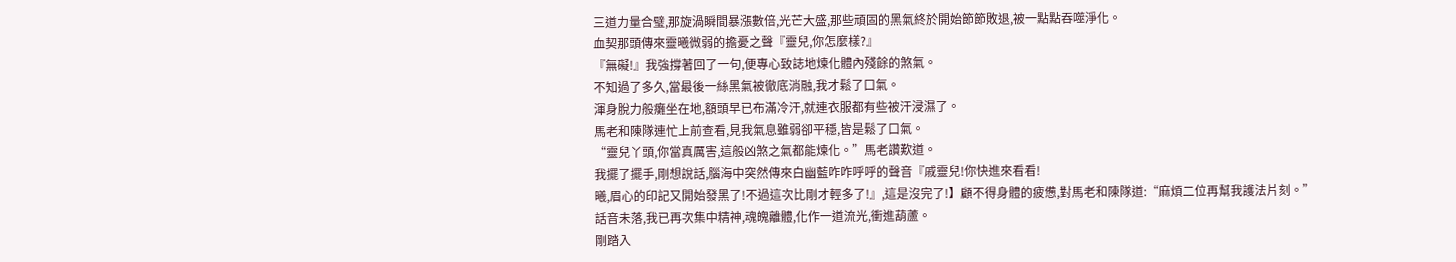三道力量合璧,那旋渦瞬間暴漲數倍,光芒大盛,那些頑固的黑氣終於開始節節敗退,被一點點吞噬淨化。
血契那頭傳來靈曦微弱的擔憂之聲『靈兒,你怎麼樣?』
『無礙!』我強撐著回了一句,便專心致誌地煉化體內殘餘的煞氣。
不知過了多久,當最後一絲黑氣被徹底消融,我才鬆了口氣。
渾身脫力般癱坐在地,額頭早已布滿冷汗,就連衣服都有些被汗浸濕了。
馬老和陳隊連忙上前查看,見我氣息雖弱卻平穩,皆是鬆了口氣。
“靈兒丫頭,你當真厲害,這般凶煞之氣都能煉化。”馬老讚歎道。
我擺了擺手,剛想說話,腦海中突然傳來白幽藍咋咋呼呼的聲音『戚靈兒!你快進來看看!
曦,眉心的印記又開始發黑了!不過這次比剛才輕多了!』,這是沒完了!】顧不得身體的疲憊,對馬老和陳隊道:“麻煩二位再幫我護法片刻。”
話音未落,我已再次集中精神,魂魄離體,化作一道流光,衝進葫蘆。
剛踏入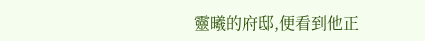靈曦的府邸,便看到他正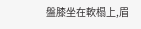盤膝坐在軟榻上,眉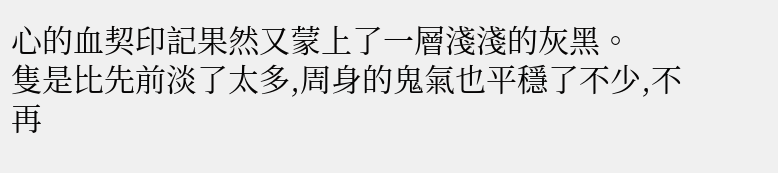心的血契印記果然又蒙上了一層淺淺的灰黑。
隻是比先前淡了太多,周身的鬼氣也平穩了不少,不再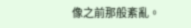像之前那般紊亂。